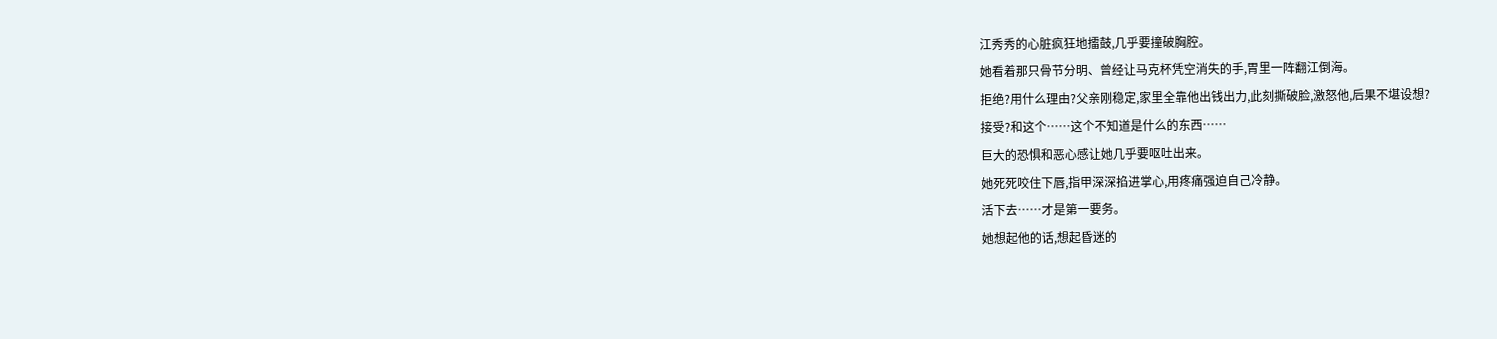江秀秀的心脏疯狂地擂鼓,几乎要撞破胸腔。
她看着那只骨节分明、曾经让马克杯凭空消失的手,胃里一阵翻江倒海。
拒绝?用什么理由?父亲刚稳定,家里全靠他出钱出力,此刻撕破脸,激怒他,后果不堪设想?
接受?和这个……这个不知道是什么的东西……
巨大的恐惧和恶心感让她几乎要呕吐出来。
她死死咬住下唇,指甲深深掐进掌心,用疼痛强迫自己冷静。
活下去……才是第一要务。
她想起他的话,想起昏迷的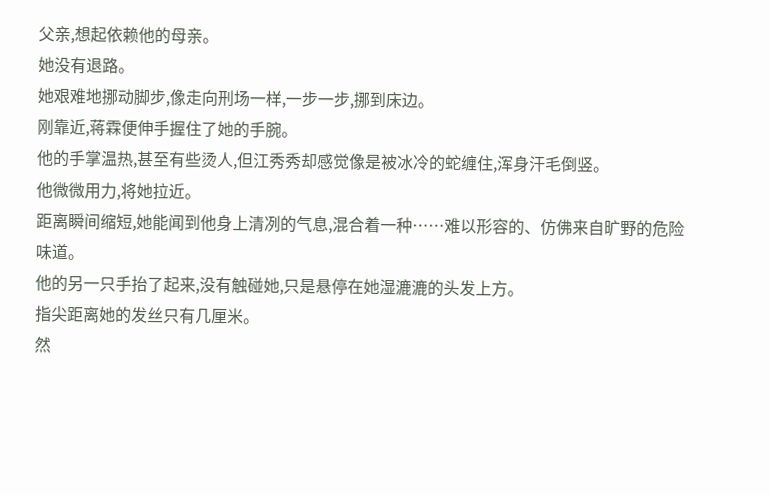父亲,想起依赖他的母亲。
她没有退路。
她艰难地挪动脚步,像走向刑场一样,一步一步,挪到床边。
刚靠近,蒋霖便伸手握住了她的手腕。
他的手掌温热,甚至有些烫人,但江秀秀却感觉像是被冰冷的蛇缠住,浑身汗毛倒竖。
他微微用力,将她拉近。
距离瞬间缩短,她能闻到他身上清冽的气息,混合着一种……难以形容的、仿佛来自旷野的危险味道。
他的另一只手抬了起来,没有触碰她,只是悬停在她湿漉漉的头发上方。
指尖距离她的发丝只有几厘米。
然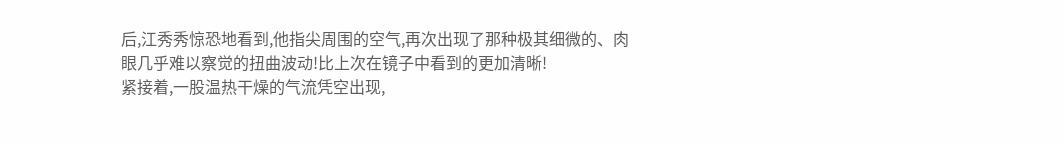后,江秀秀惊恐地看到,他指尖周围的空气,再次出现了那种极其细微的、肉眼几乎难以察觉的扭曲波动!比上次在镜子中看到的更加清晰!
紧接着,一股温热干燥的气流凭空出现,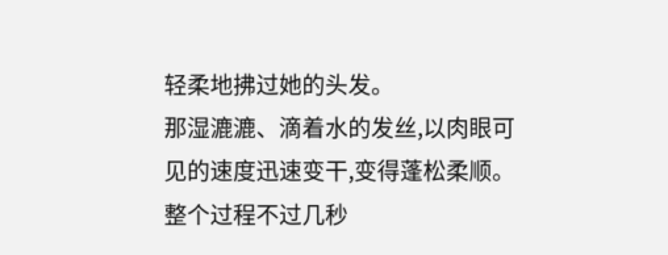轻柔地拂过她的头发。
那湿漉漉、滴着水的发丝,以肉眼可见的速度迅速变干,变得蓬松柔顺。
整个过程不过几秒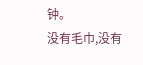钟。
没有毛巾,没有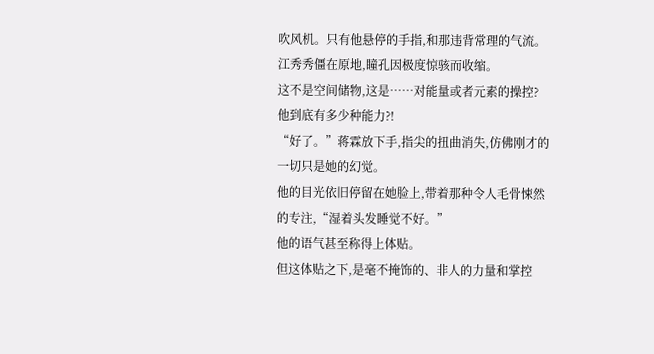吹风机。只有他悬停的手指,和那违背常理的气流。
江秀秀僵在原地,瞳孔因极度惊骇而收缩。
这不是空间储物,这是……对能量或者元素的操控?
他到底有多少种能力?!
“好了。”蒋霖放下手,指尖的扭曲消失,仿佛刚才的一切只是她的幻觉。
他的目光依旧停留在她脸上,带着那种令人毛骨悚然的专注,“湿着头发睡觉不好。”
他的语气甚至称得上体贴。
但这体贴之下,是毫不掩饰的、非人的力量和掌控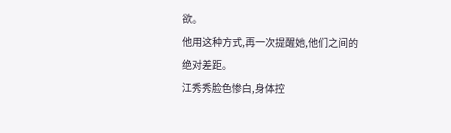欲。
他用这种方式,再一次提醒她,他们之间的绝对差距。
江秀秀脸色惨白,身体控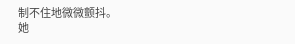制不住地微微颤抖。
她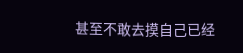甚至不敢去摸自己已经